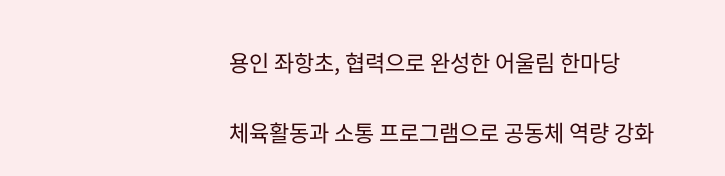용인 좌항초, 협력으로 완성한 어울림 한마당

체육활동과 소통 프로그램으로 공동체 역량 강화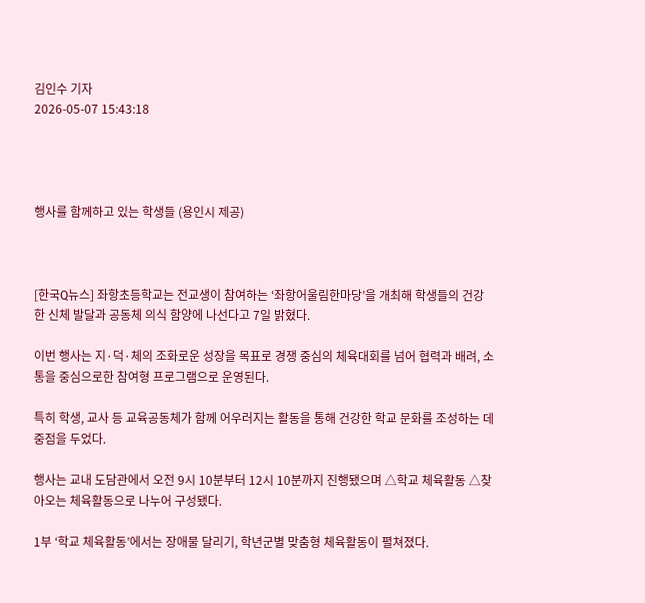김인수 기자
2026-05-07 15:43:18




행사를 함께하고 있는 학생들 (용인시 제공)



[한국Q뉴스] 좌항초등학교는 전교생이 참여하는 ‘좌항어울림한마당’을 개최해 학생들의 건강한 신체 발달과 공동체 의식 함양에 나선다고 7일 밝혔다.

이번 행사는 지·덕·체의 조화로운 성장을 목표로 경쟁 중심의 체육대회를 넘어 협력과 배려, 소통을 중심으로한 참여형 프로그램으로 운영된다.

특히 학생, 교사 등 교육공동체가 함께 어우러지는 활동을 통해 건강한 학교 문화를 조성하는 데 중점을 두었다.

행사는 교내 도담관에서 오전 9시 10분부터 12시 10분까지 진행됐으며 △학교 체육활동 △찾아오는 체육활동으로 나누어 구성됐다.

1부 ‘학교 체육활동’에서는 장애물 달리기, 학년군별 맞춤형 체육활동이 펼쳐졌다.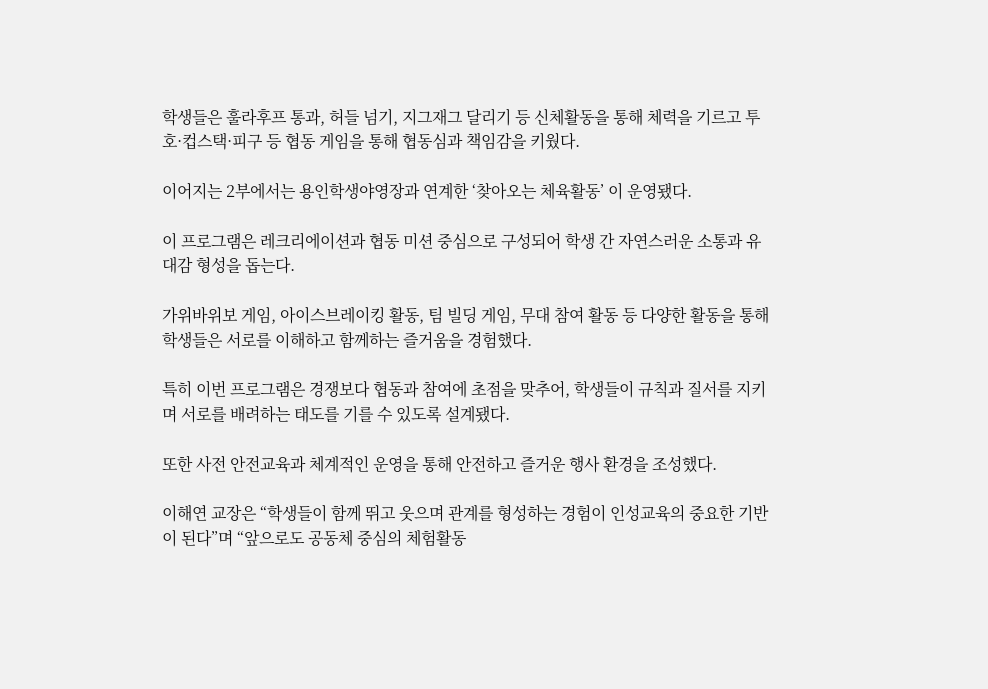학생들은 훌라후프 통과, 허들 넘기, 지그재그 달리기 등 신체활동을 통해 체력을 기르고 투호·컵스택·피구 등 협동 게임을 통해 협동심과 책임감을 키웠다.

이어지는 2부에서는 용인학생야영장과 연계한 ‘찾아오는 체육활동’ 이 운영됐다.

이 프로그램은 레크리에이션과 협동 미션 중심으로 구성되어 학생 간 자연스러운 소통과 유대감 형성을 돕는다.

가위바위보 게임, 아이스브레이킹 활동, 팀 빌딩 게임, 무대 참여 활동 등 다양한 활동을 통해 학생들은 서로를 이해하고 함께하는 즐거움을 경험했다.

특히 이번 프로그램은 경쟁보다 협동과 참여에 초점을 맞추어, 학생들이 규칙과 질서를 지키며 서로를 배려하는 태도를 기를 수 있도록 설계됐다.

또한 사전 안전교육과 체계적인 운영을 통해 안전하고 즐거운 행사 환경을 조성했다.

이해연 교장은 “학생들이 함께 뛰고 웃으며 관계를 형성하는 경험이 인성교육의 중요한 기반이 된다”며 “앞으로도 공동체 중심의 체험활동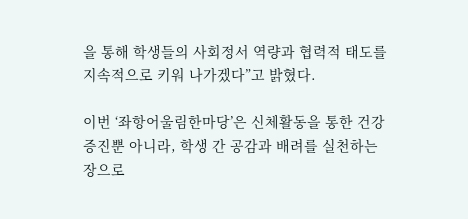을 통해 학생들의 사회정서 역량과 협력적 태도를 지속적으로 키워 나가겠다”고 밝혔다.

이번 ‘좌항어울림한마당’은 신체활동을 통한 건강 증진뿐 아니라, 학생 간 공감과 배려를 실천하는 장으로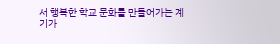서 행복한 학교 문화를 만들어가는 계기가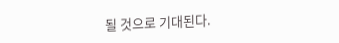될 것으로 기대된다.